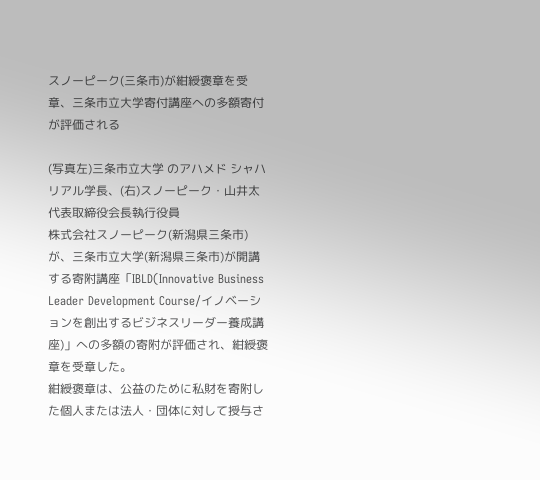スノーピーク(三条市)が紺綬褒章を受章、三条市立大学寄付講座への多額寄付が評価される

(写真左)三条市立大学 のアハメド シャハリアル学長、(右)スノーピーク・山井太代表取締役会長執行役員
株式会社スノーピーク(新潟県三条市)が、三条市立大学(新潟県三条市)が開講する寄附講座「IBLD(Innovative Business Leader Development Course/イノベーションを創出するビジネスリーダー養成講座)」への多額の寄附が評価され、紺綬褒章を受章した。
紺綬褒章は、公益のために私財を寄附した個人または法人・団体に対して授与さ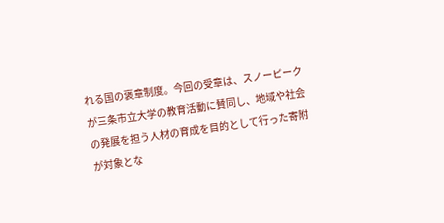れる国の褒章制度。今回の受章は、スノーピークが三条市立大学の教育活動に賛同し、地域や社会の発展を担う人材の育成を目的として行った寄附が対象とな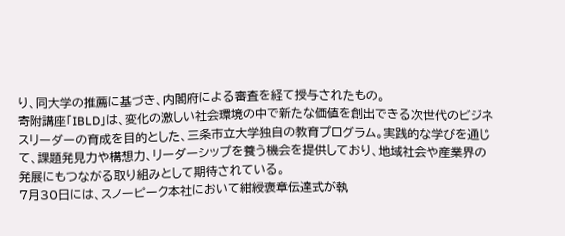り、同大学の推薦に基づき、内閣府による審査を経て授与されたもの。
寄附講座「IBLD」は、変化の激しい社会環境の中で新たな価値を創出できる次世代のビジネスリーダーの育成を目的とした、三条市立大学独自の教育プログラム。実践的な学びを通じて、課題発見力や構想力、リーダーシップを養う機会を提供しており、地域社会や産業界の発展にもつながる取り組みとして期待されている。
7月30日には、スノーピーク本社において紺綬褒章伝達式が執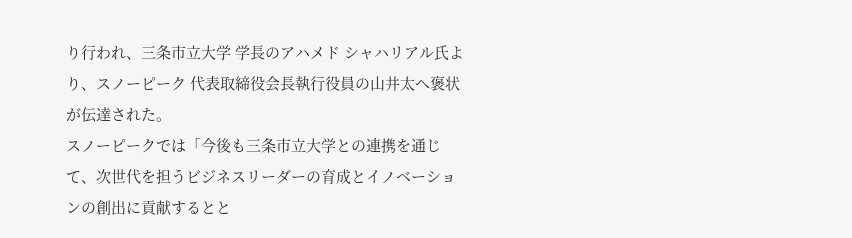り行われ、三条市立大学 学長のアハメド シャハリアル氏より、スノーピーク 代表取締役会長執行役員の山井太へ褒状が伝達された。
スノーピークでは「今後も三条市立大学との連携を通じて、次世代を担うビジネスリーダーの育成とイノベーションの創出に貢献するとと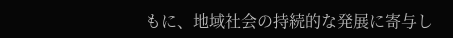もに、地域社会の持続的な発展に寄与し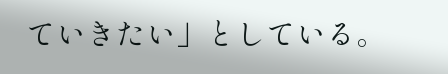ていきたい」としている。